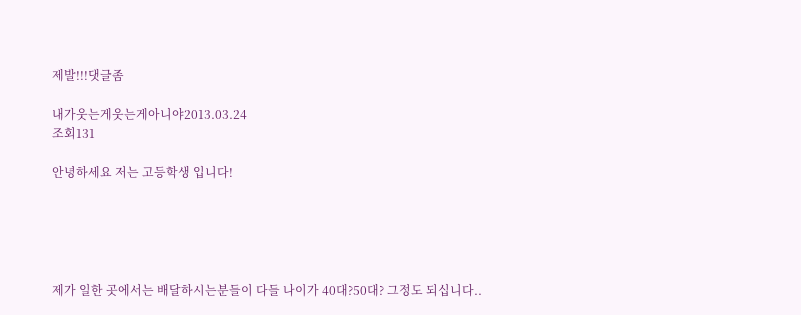제발!!!댓글좀

내가웃는게웃는게아니야2013.03.24
조회131

안녕하세요 저는 고등학생 입니다!





제가 일한 곳에서는 배달하시는분들이 다들 나이가 40대?50대? 그정도 되십니다..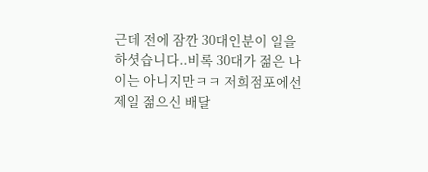근데 전에 잠깐 30대인분이 일을 하셧습니다..비록 30대가 젊은 나이는 아니지만ㅋㅋ 저희점포에선 제일 젊으신 배달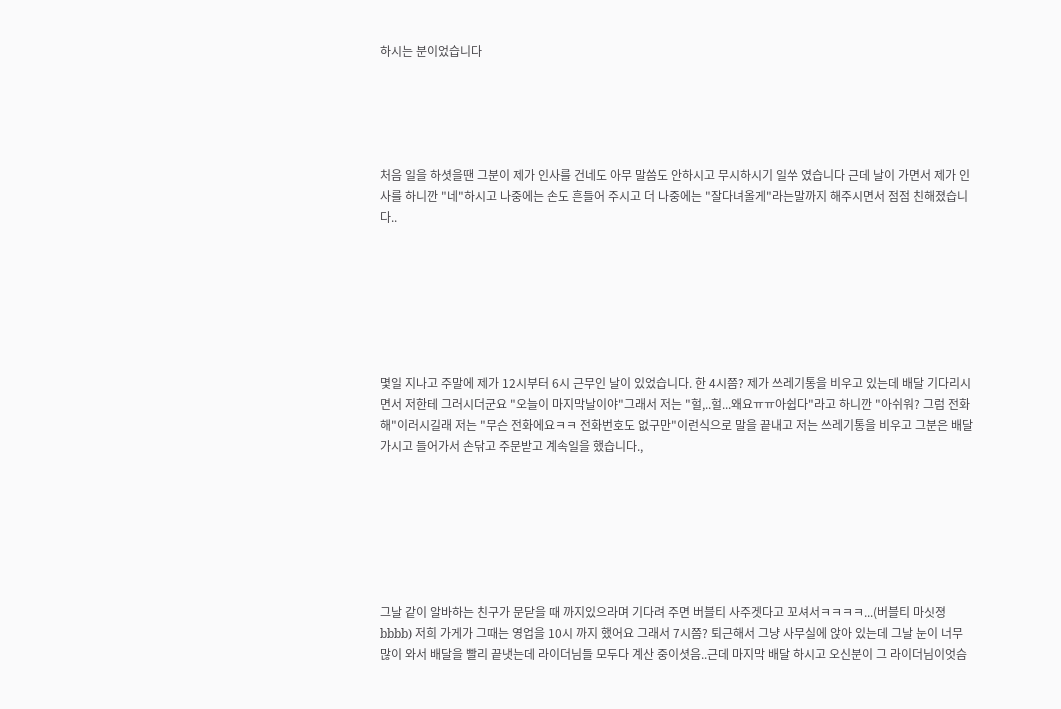하시는 분이었습니다





처음 일을 하셧을땐 그분이 제가 인사를 건네도 아무 말씀도 안하시고 무시하시기 일쑤 였습니다 근데 날이 가면서 제가 인사를 하니깐 "네"하시고 나중에는 손도 흔들어 주시고 더 나중에는 "잘다녀올게"라는말까지 해주시면서 점점 친해졌습니다..







몇일 지나고 주말에 제가 12시부터 6시 근무인 날이 있었습니다. 한 4시쯤? 제가 쓰레기통을 비우고 있는데 배달 기다리시면서 저한테 그러시더군요 "오늘이 마지막날이야"그래서 저는 "헐,..헐...왜요ㅠㅠ아쉽다"라고 하니깐 "아쉬워? 그럼 전화해"이러시길래 저는 "무슨 전화에요ㅋㅋ 전화번호도 없구만"이런식으로 말을 끝내고 저는 쓰레기통을 비우고 그분은 배달가시고 들어가서 손닦고 주문받고 계속일을 했습니다.,







그날 같이 알바하는 친구가 문닫을 때 까지있으라며 기다려 주면 버블티 사주겟다고 꼬셔서ㅋㅋㅋㅋ...(버블티 마싯졍bbbb) 저희 가게가 그때는 영업을 10시 까지 했어요 그래서 7시쯤? 퇴근해서 그냥 사무실에 앉아 있는데 그날 눈이 너무 많이 와서 배달을 빨리 끝냇는데 라이더님들 모두다 계산 중이셧음..근데 마지막 배달 하시고 오신분이 그 라이더님이엇슴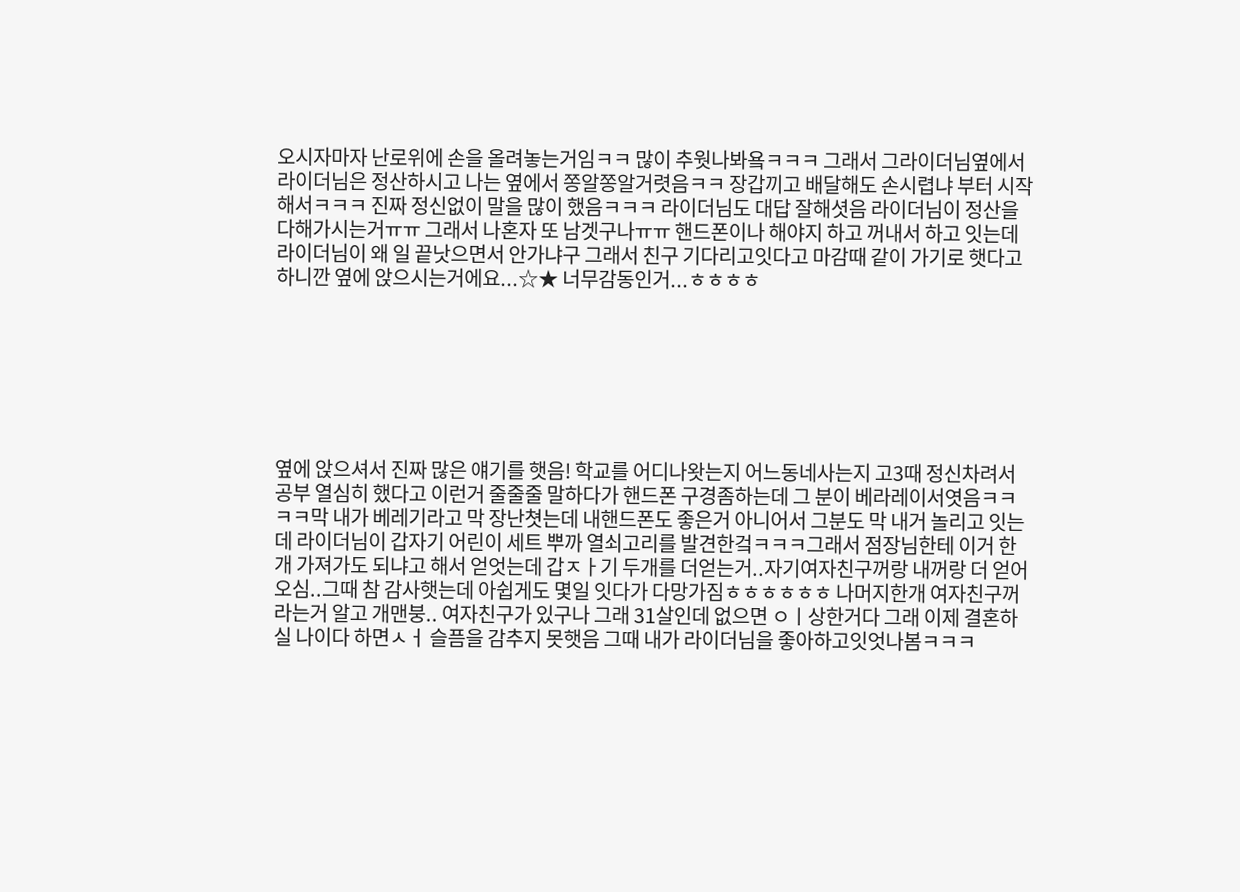오시자마자 난로위에 손을 올려놓는거임ㅋㅋ 많이 추웟나봐욬ㅋㅋㅋ 그래서 그라이더님옆에서 라이더님은 정산하시고 나는 옆에서 쫑알쫑알거렷음ㅋㅋ 장갑끼고 배달해도 손시렵냐 부터 시작해서ㅋㅋㅋ 진짜 정신없이 말을 많이 했음ㅋㅋㅋ 라이더님도 대답 잘해셧음 라이더님이 정산을 다해가시는거ㅠㅠ 그래서 나혼자 또 남겟구나ㅠㅠ 핸드폰이나 해야지 하고 꺼내서 하고 잇는데 라이더님이 왜 일 끝낫으면서 안가냐구 그래서 친구 기다리고잇다고 마감때 같이 가기로 햇다고 하니깐 옆에 앉으시는거에요...☆★ 너무감동인거...ㅎㅎㅎㅎ







옆에 앉으셔서 진짜 많은 얘기를 햇음! 학교를 어디나왓는지 어느동네사는지 고3때 정신차려서 공부 열심히 했다고 이런거 줄줄줄 말하다가 핸드폰 구경좀하는데 그 분이 베라레이서엿음ㅋㅋㅋㅋ막 내가 베레기라고 막 장난쳣는데 내핸드폰도 좋은거 아니어서 그분도 막 내거 놀리고 잇는데 라이더님이 갑자기 어린이 세트 뿌까 열쇠고리를 발견한겈ㅋㅋㅋ그래서 점장님한테 이거 한개 가져가도 되냐고 해서 얻엇는데 갑ㅈㅏ기 두개를 더얻는거..자기여자친구꺼랑 내꺼랑 더 얻어오심..그때 참 감사햇는데 아쉽게도 몇일 잇다가 다망가짐ㅎㅎㅎㅎㅎㅎ 나머지한개 여자친구꺼라는거 알고 개맨붕.. 여자친구가 있구나 그래 31살인데 없으면 ㅇㅣ상한거다 그래 이제 결혼하실 나이다 하면ㅅㅓ 슬픔을 감추지 못햇음 그때 내가 라이더님을 좋아하고잇엇나봄ㅋㅋㅋ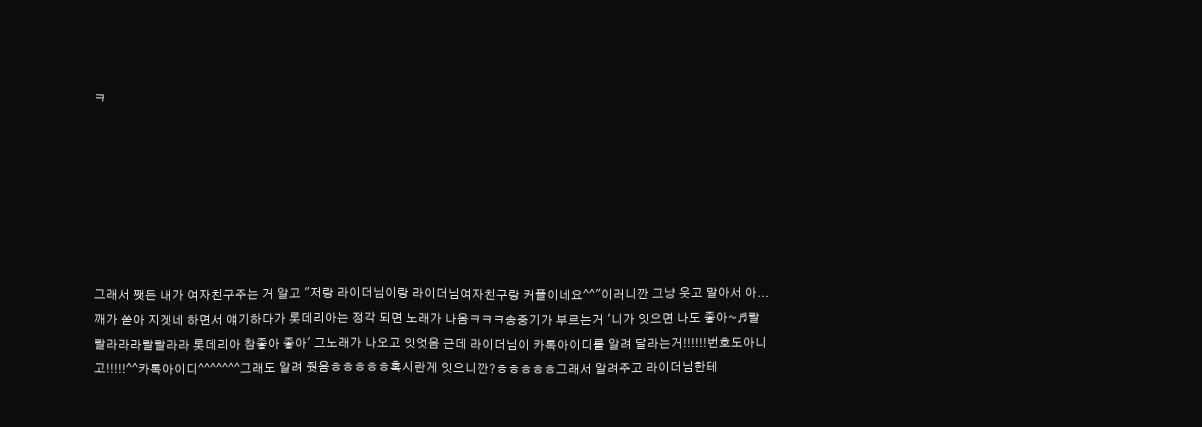ㅋ







그래서 쨋든 내가 여자친구주는 거 알고 "저랑 라이더님이랑 라이더님여자친구랑 커플이네요^^"이러니깐 그냥 웃고 말아서 아...깨가 쏟아 지겟네 하면서 얘기하다가 롯데리아는 정각 되면 노래가 나옴ㅋㅋㅋ송중기가 부르는거 '니가 잇으면 나도 좋아~♬랄랄라라라랄랄라라 롯데리아 참좋아 좋아' 그노래가 나오고 잇엇음 근데 라이더님이 카톡아이디를 알려 달라는거!!!!!!번호도아니고!!!!!^^카톡아이디^^^^^^^그래도 알려 줫음ㅎㅎㅎㅎㅎ혹시란게 잇으니깐?ㅎㅎㅎㅎㅎ그래서 알려주고 라이더님한테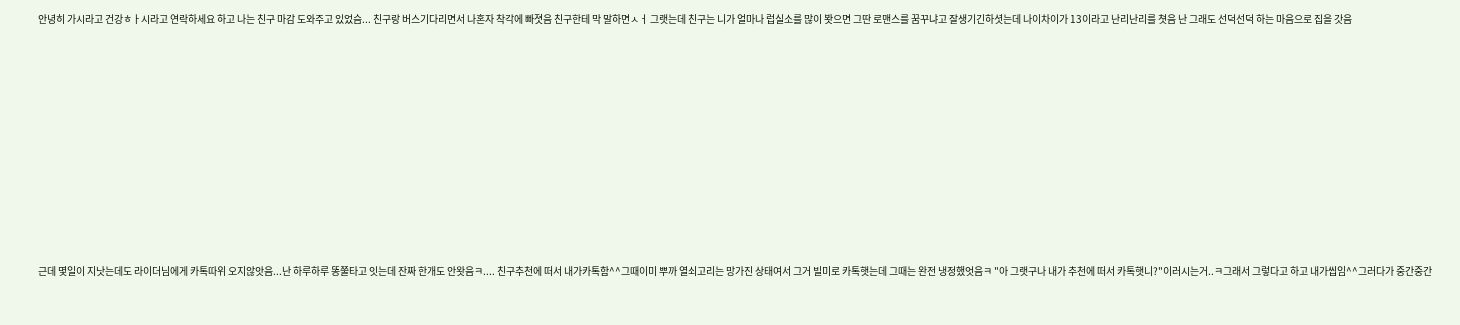안녕히 가시라고 건강ㅎㅏ시라고 연락하세요 하고 나는 친구 마감 도와주고 있었슴... 친구랑 버스기다리면서 나혼자 착각에 빠졋음 친구한테 막 말하면ㅅㅓ 그랫는데 친구는 니가 얼마나 럽실소를 많이 봣으면 그딴 로맨스를 꿈꾸냐고 잘생기긴하셧는데 나이차이가 13이라고 난리난리를 쳣음 난 그래도 선덕선덕 하는 마음으로 집을 갓음













근데 몇일이 지낫는데도 라이더님에게 카톡따위 오지않앗음...난 하루하루 똥쭐타고 잇는데 잔짜 한개도 안왓음ㅋ.... 친구추천에 떠서 내가카톡함^^그때이미 뿌까 열쇠고리는 망가진 상태여서 그거 빌미로 카톡햇는데 그때는 완전 냉정했엇음ㅋ "아 그랫구나 내가 추천에 떠서 카톡햇니?"이러시는거..ㅋ그래서 그렇다고 하고 내가씹임^^그러다가 중간중간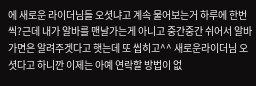에 새로운 라이더님들 오셧냐고 계속 물어보는거 하루에 한번씩?근데 내가 알바를 맨날가는게 아니고 중간중간 쉬어서 알바가면은 알려주겟다고 햇는데 또 씹히고^^ 새로운라이더님 오셧다고 하니깐 이제는 아예 연락할 방법이 없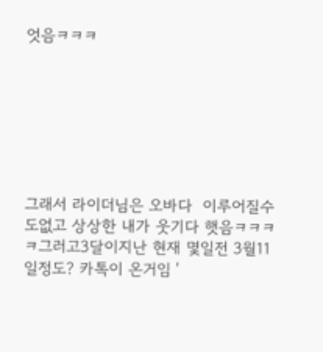엇음ㅋㅋㅋ







그래서 라이더님은 오바다  이루어질수도없고 상상한 내가 웃기다 햇음ㅋㅋㅋㅋ그러고3달이지난 현재 몇일전 3월11일정도? 카톡이 온거임 '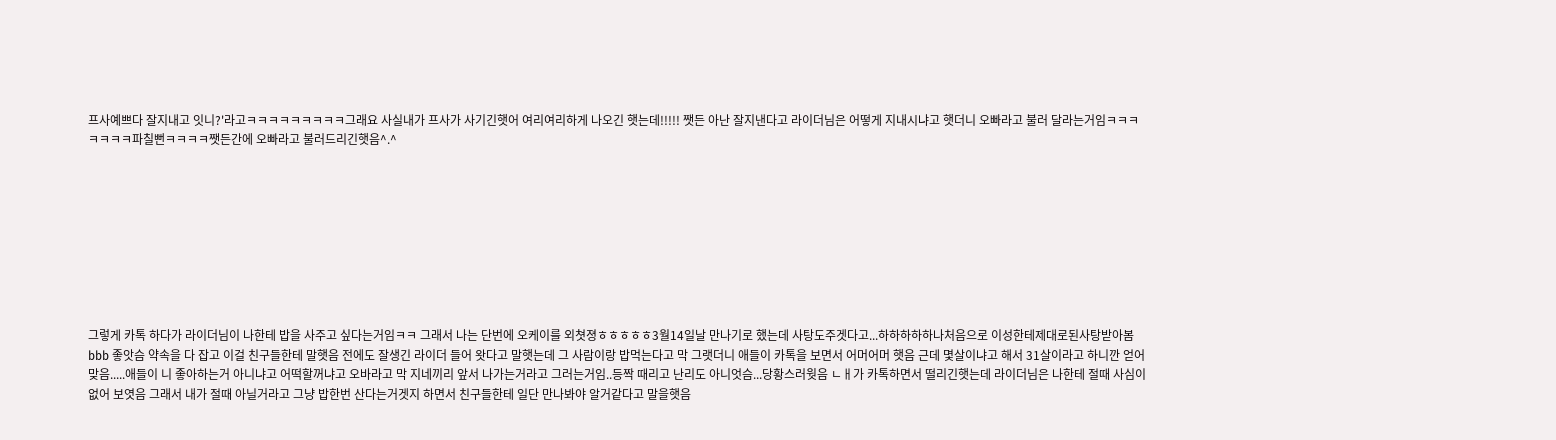프사예쁘다 잘지내고 잇니?'라고ㅋㅋㅋㅋㅋㅋㅋㅋㅋ그래요 사실내가 프사가 사기긴햇어 여리여리하게 나오긴 햇는데!!!!! 쨋든 아난 잘지낸다고 라이더님은 어떻게 지내시냐고 햇더니 오빠라고 불러 달라는거임ㅋㅋㅋㅋㅋㅋㅋ파칠뻔ㅋㅋㅋㅋ쨋든간에 오빠라고 불러드리긴햇음^.^









그렇게 카톡 하다가 라이더님이 나한테 밥을 사주고 싶다는거임ㅋㅋ 그래서 나는 단번에 오케이를 외쳣졍ㅎㅎㅎㅎㅎ3월14일날 만나기로 했는데 사탕도주겟다고...하하하하하나처음으로 이성한테제대로된사탕받아봄bbb 좋앗슴 약속을 다 잡고 이걸 친구들한테 말햇음 전에도 잘생긴 라이더 들어 왓다고 말햇는데 그 사람이랑 밥먹는다고 막 그랫더니 애들이 카톡을 보면서 어머어머 햇음 근데 몇살이냐고 해서 31살이라고 하니깐 얻어 맞음.....애들이 니 좋아하는거 아니냐고 어떡할꺼냐고 오바라고 막 지네끼리 앞서 나가는거라고 그러는거임..등짝 때리고 난리도 아니엇슴...당황스러웟음 ㄴㅐ가 카톡하면서 떨리긴햇는데 라이더님은 나한테 절때 사심이 없어 보엿음 그래서 내가 절때 아닐거라고 그냥 밥한번 산다는거겟지 하면서 친구들한테 일단 만나봐야 알거같다고 말을햇음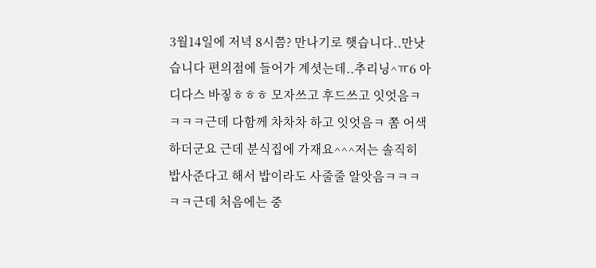3월14일에 저녁 8시쯤? 만나기로 햇습니다..만낫습니다 편의점에 들어가 계셧는데..추리닝^ㅠ6 아디다스 바짛ㅎㅎㅎ 모자쓰고 후드쓰고 잇엇음ㅋㅋㅋㅋ근데 다함께 차차차 하고 잇엇음ㅋ 쫌 어색하더군요 근데 분식집에 가재요^^^저는 솔직히 밥사준다고 해서 밥이라도 사줄줄 알앗음ㅋㅋㅋㅋㅋ근데 처음에는 중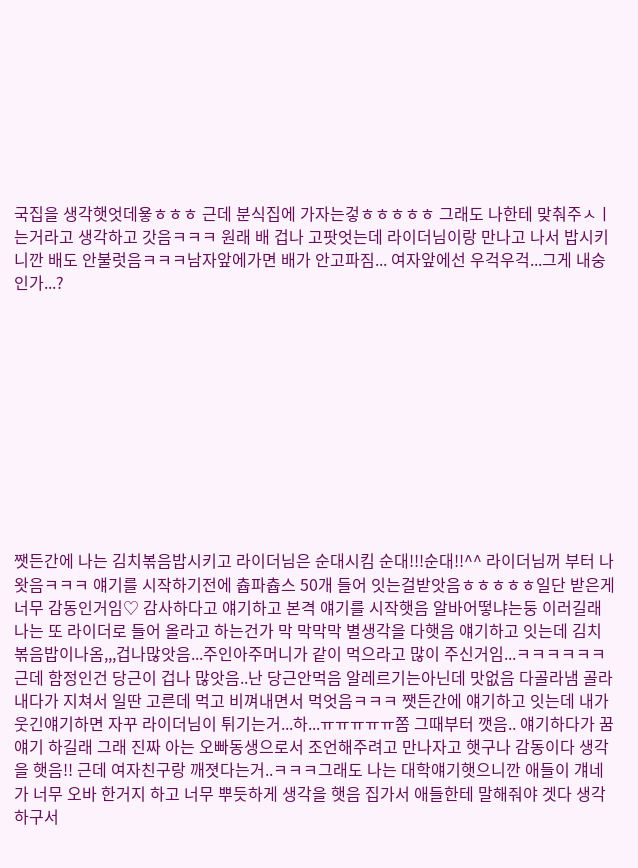국집을 생각햇엇데욯ㅎㅎㅎ 근데 분식집에 가자는겋ㅎㅎㅎㅎㅎ 그래도 나한테 맞춰주ㅅㅣ는거라고 생각하고 갓음ㅋㅋㅋ 원래 배 겁나 고팟엇는데 라이더님이랑 만나고 나서 밥시키니깐 배도 안불럿음ㅋㅋㅋ남자앞에가면 배가 안고파짐... 여자앞에선 우걱우걱...그게 내숭인가...?











쨋든간에 나는 김치볶음밥시키고 라이더님은 순대시킴 순대!!!순대!!^^ 라이더님꺼 부터 나왓음ㅋㅋㅋ 얘기를 시작하기전에 츕파츕스 50개 들어 잇는걸받앗음ㅎㅎㅎㅎㅎ일단 받은게 너무 감동인거임♡ 감사하다고 얘기하고 본격 얘기를 시작햇음 알바어떻냐는둥 이러길래 나는 또 라이더로 들어 올라고 하는건가 막 막막막 별생각을 다햇음 얘기하고 잇는데 김치볶음밥이나옴,,,겁나많앗음...주인아주머니가 같이 먹으라고 많이 주신거임...ㅋㅋㅋㅋㅋㅋ근데 함정인건 당근이 겁나 많앗음..난 당근안먹음 알레르기는아닌데 맛없음 다골라냄 골라내다가 지쳐서 일딴 고른데 먹고 비껴내면서 먹엇음ㅋㅋㅋ 쨋든간에 얘기하고 잇는데 내가 웃긴얘기하면 자꾸 라이더님이 튀기는거...하...ㅠㅠㅠㅠㅠ쫌 그때부터 깻음.. 얘기하다가 꿈얘기 하길래 그래 진짜 아는 오빠동생으로서 조언해주려고 만나자고 햇구나 감동이다 생각을 햇음!! 근데 여자친구랑 깨졋다는거..ㅋㅋㅋ그래도 나는 대학얘기햇으니깐 애들이 걔네가 너무 오바 한거지 하고 너무 뿌듯하게 생각을 햇음 집가서 애들한테 말해줘야 겟다 생각하구서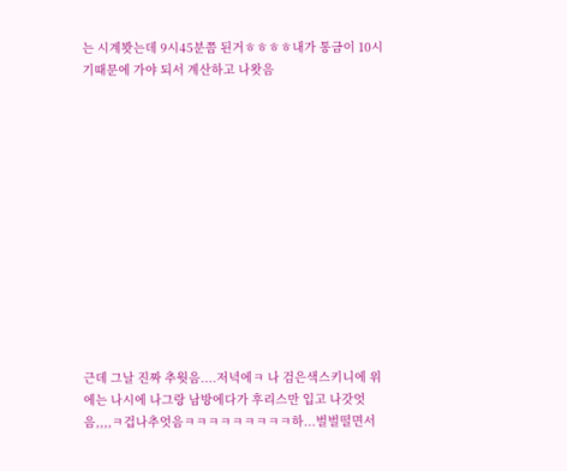는 시계봣는데 9시45분쯤 된거ㅎㅎㅎㅎ내가 통금이 10시기때문에 가야 되서 계산하고 나왓음













근데 그날 진짜 추웟음....저녁에ㅋ 나 검은색스키니에 위에는 나시에 나그랑 남방에다가 후리스만 입고 나갓엇음,,,,ㅋ겁나추엇음ㅋㅋㅋㅋㅋㅋㅋㅋㅋ하...벌벌떨면서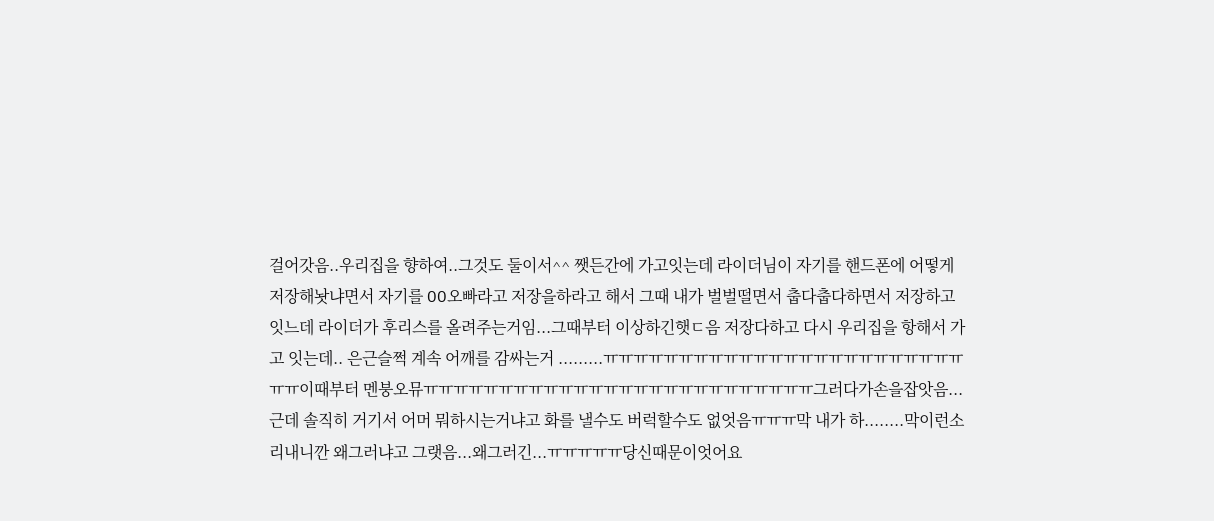걸어갓음..우리집을 향하여..그것도 둘이서^^ 쨋든간에 가고잇는데 라이더님이 자기를 핸드폰에 어떻게 저장해놧냐면서 자기를 OO오빠라고 저장을하라고 해서 그때 내가 벌벌떨면서 춥다춥다하면서 저장하고잇느데 라이더가 후리스를 올려주는거임...그때부터 이상하긴햇ㄷ음 저장다하고 다시 우리집을 항해서 가고 잇는데.. 은근슬쩍 계속 어깨를 감싸는거 .........ㅠㅠㅠㅠㅠㅠㅠㅠㅠㅠㅠㅠㅠㅠㅠㅠㅠㅠㅠㅠㅠㅠㅠㅠㅠㅠ이때부터 멘붕오뮤ㅠㅠㅠㅠㅠㅠㅠㅠㅠㅠㅠㅠㅠㅠㅠㅠㅠㅠㅠㅠㅠㅠㅠㅠㅠㅠ그러다가손을잡앗음...근데 솔직히 거기서 어머 뭐하시는거냐고 화를 낼수도 버럭할수도 없엇음ㅠㅠㅠ막 내가 하........막이런소리내니깐 왜그러냐고 그랫음...왜그러긴...ㅠㅠㅠㅠㅠ당신때문이엇어요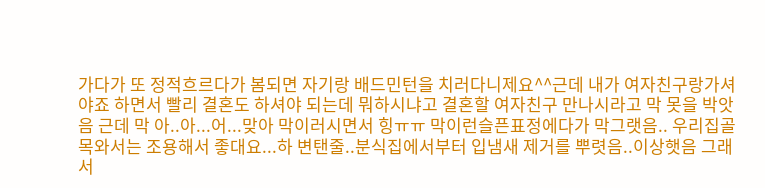가다가 또 정적흐르다가 봄되면 자기랑 배드민턴을 치러다니제요^^근데 내가 여자친구랑가셔야죠 하면서 빨리 결혼도 하셔야 되는데 뭐하시냐고 결혼할 여자친구 만나시라고 막 못을 박앗음 근데 막 아..아...어...맞아 막이러시면서 힝ㅠㅠ 막이런슬픈표정에다가 막그랫음.. 우리집골목와서는 조용해서 좋대요...하 변탠줄..분식집에서부터 입냄새 제거를 뿌렷음..이상햇음 그래서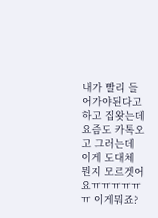내가 빨리 들어가야된다고 하고 집왓는데 요즘도 카톡오고 그러는데 이게 도대체 뭔지 모르겟어요ㅠㅠㅠㅠㅠㅠ 이게뭐죠?